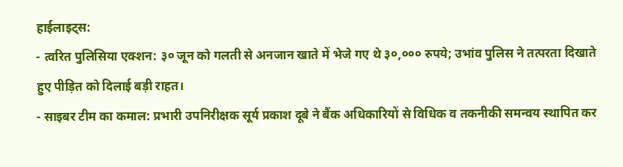हाईलाइट्स:
- त्वरित पुलिसिया एक्शन: ३० जून को गलती से अनजान खाते में भेजे गए थे ३०,००० रुपये; उभांव पुलिस ने तत्परता दिखाते हुए पीड़ित को दिलाई बड़ी राहत।
- साइबर टीम का कमाल: प्रभारी उपनिरीक्षक सूर्य प्रकाश दूबे ने बैंक अधिकारियों से विधिक व तकनीकी समन्वय स्थापित कर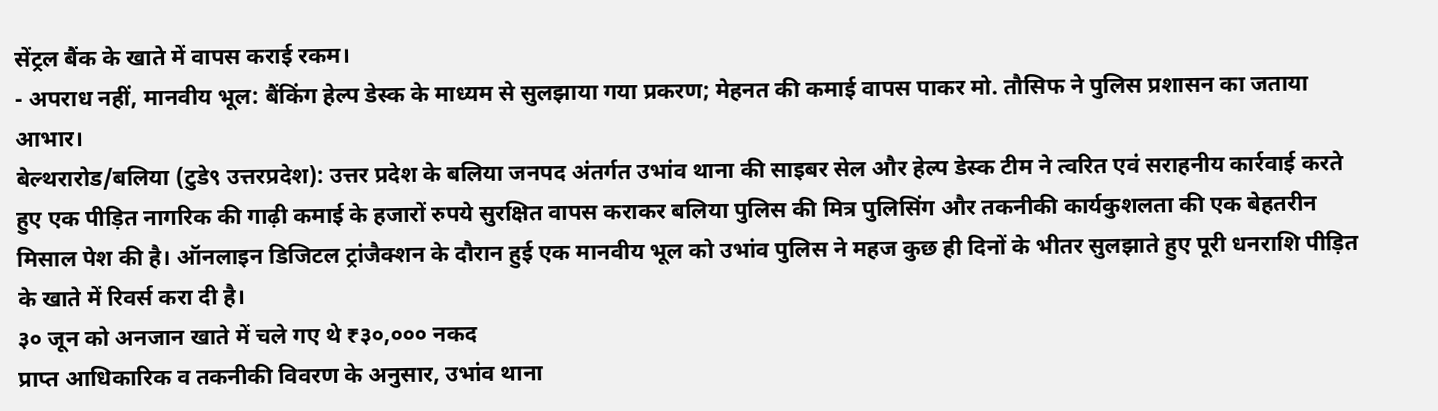सेंट्रल बैंक के खाते में वापस कराई रकम।
- अपराध नहीं, मानवीय भूल: बैंकिंग हेल्प डेस्क के माध्यम से सुलझाया गया प्रकरण; मेहनत की कमाई वापस पाकर मो. तौसिफ ने पुलिस प्रशासन का जताया आभार।
बेल्थरारोड/बलिया (टुडे९ उत्तरप्रदेश): उत्तर प्रदेश के बलिया जनपद अंतर्गत उभांव थाना की साइबर सेल और हेल्प डेस्क टीम ने त्वरित एवं सराहनीय कार्रवाई करते हुए एक पीड़ित नागरिक की गाढ़ी कमाई के हजारों रुपये सुरक्षित वापस कराकर बलिया पुलिस की मित्र पुलिसिंग और तकनीकी कार्यकुशलता की एक बेहतरीन मिसाल पेश की है। ऑनलाइन डिजिटल ट्रांजैक्शन के दौरान हुई एक मानवीय भूल को उभांव पुलिस ने महज कुछ ही दिनों के भीतर सुलझाते हुए पूरी धनराशि पीड़ित के खाते में रिवर्स करा दी है।
३० जून को अनजान खाते में चले गए थे ₹३०,००० नकद
प्राप्त आधिकारिक व तकनीकी विवरण के अनुसार, उभांव थाना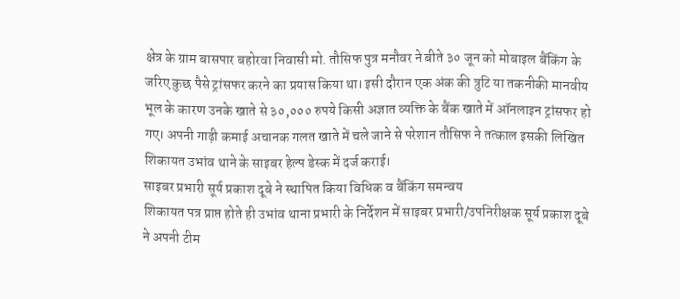क्षेत्र के ग्राम बासपार बहोरवा निवासी मो. तौसिफ पुत्र मनौवर ने बीते ३० जून को मोबाइल बैंकिंग के जरिए कुछ पैसे ट्रांसफर करने का प्रयास किया था। इसी दौरान एक अंक की त्रुटि या तकनीकी मानवीय भूल के कारण उनके खाते से ३०,००० रुपये किसी अज्ञात व्यक्ति के बैंक खाते में ऑनलाइन ट्रांसफर हो गए। अपनी गाढ़ी कमाई अचानक गलत खाते में चले जाने से परेशान तौसिफ ने तत्काल इसकी लिखित शिकायत उभांव थाने के साइबर हेल्प डेस्क में दर्ज कराई।
साइबर प्रभारी सूर्य प्रकाश दूबे ने स्थापित किया विधिक व बैंकिंग समन्वय
शिकायत पत्र प्राप्त होते ही उभांव थाना प्रभारी के निर्देशन में साइबर प्रभारी/उपनिरीक्षक सूर्य प्रकाश दूबे ने अपनी टीम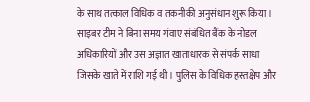के साथ तत्काल विधिक व तकनीकी अनुसंधान शुरू किया। साइबर टीम ने बिना समय गंवाए संबंधित बैंक के नोडल अधिकारियों और उस अज्ञात खाताधारक से संपर्क साधा जिसके खाते में राशि गई थी। पुलिस के विधिक हस्तक्षेप और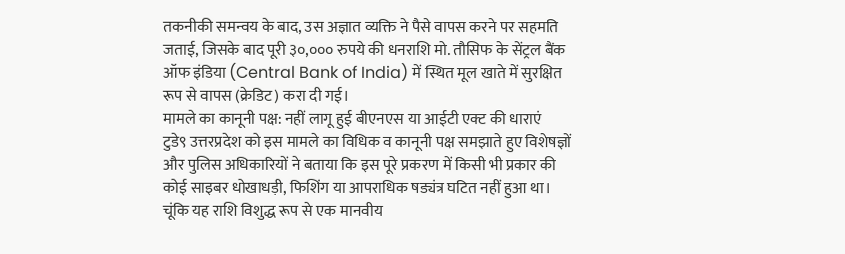तकनीकी समन्वय के बाद, उस अज्ञात व्यक्ति ने पैसे वापस करने पर सहमति जताई, जिसके बाद पूरी ३०,००० रुपये की धनराशि मो. तौसिफ के सेंट्रल बैंक ऑफ इंडिया (Central Bank of India) में स्थित मूल खाते में सुरक्षित रूप से वापस (क्रेडिट) करा दी गई।
मामले का कानूनी पक्ष: नहीं लागू हुई बीएनएस या आईटी एक्ट की धाराएं
टुडे९ उत्तरप्रदेश को इस मामले का विधिक व कानूनी पक्ष समझाते हुए विशेषज्ञों और पुलिस अधिकारियों ने बताया कि इस पूरे प्रकरण में किसी भी प्रकार की कोई साइबर धोखाधड़ी, फिशिंग या आपराधिक षड्यंत्र घटित नहीं हुआ था। चूंकि यह राशि विशुद्ध रूप से एक मानवीय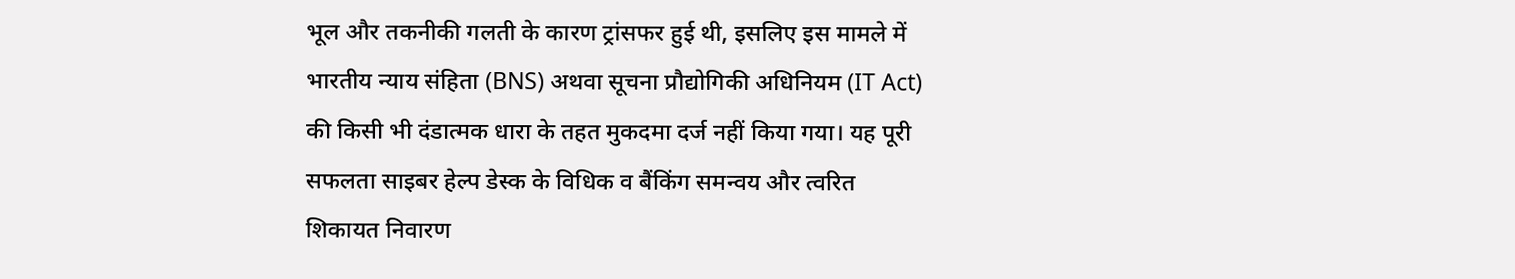भूल और तकनीकी गलती के कारण ट्रांसफर हुई थी, इसलिए इस मामले में भारतीय न्याय संहिता (BNS) अथवा सूचना प्रौद्योगिकी अधिनियम (IT Act) की किसी भी दंडात्मक धारा के तहत मुकदमा दर्ज नहीं किया गया। यह पूरी सफलता साइबर हेल्प डेस्क के विधिक व बैंकिंग समन्वय और त्वरित शिकायत निवारण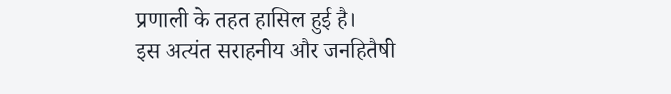प्रणाली के तहत हासिल हुई है।
इस अत्यंत सराहनीय और जनहितैषी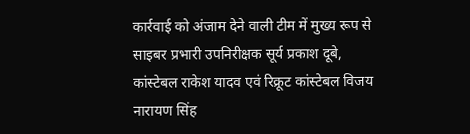कार्रवाई को अंजाम देने वाली टीम में मुख्य रूप से साइबर प्रभारी उपनिरीक्षक सूर्य प्रकाश दूबे, कांस्टेबल राकेश यादव एवं रिक्रूट कांस्टेबल विजय नारायण सिंह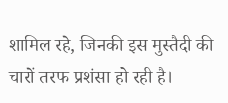शामिल रहे, जिनकी इस मुस्तैदी की चारों तरफ प्रशंसा हो रही है।